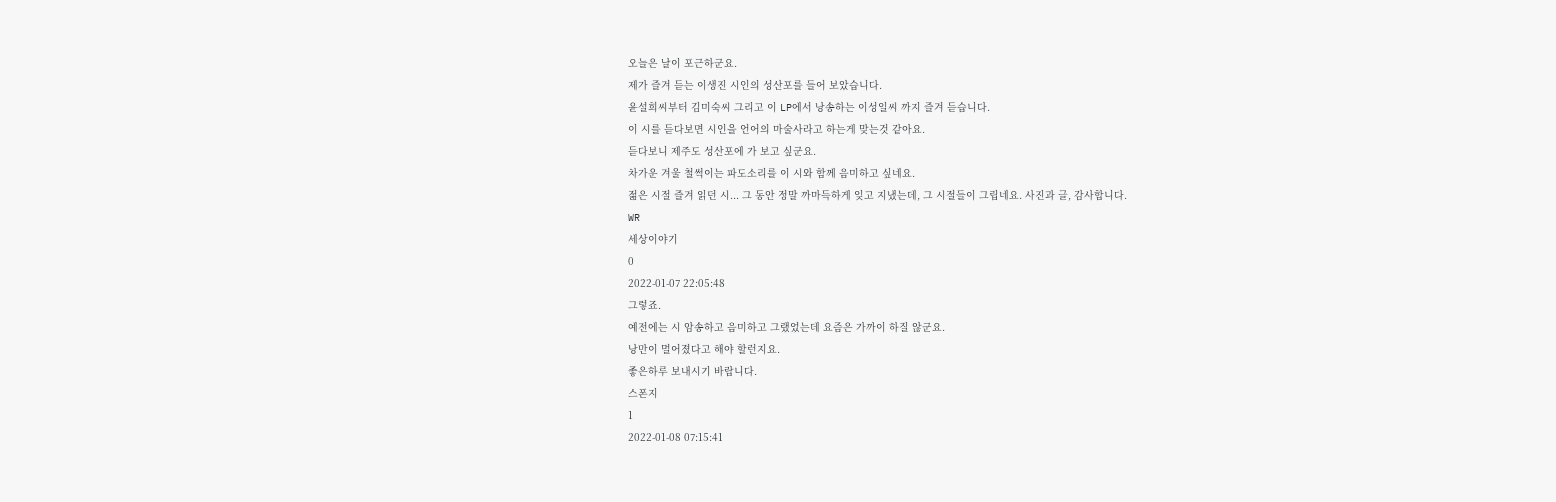오늘은 날이 포근하군요.
제가 즐겨 듣는 이생진 시인의 성산포를 들어 보았습니다.
윤설희씨부터 김미숙씨 그리고 이 LP에서 낭송하는 이성일씨 까지 즐겨 듣습니다.
이 시를 듣다보면 시인을 언어의 마술사라고 하는게 맞는것 같아요.
듣다보니 제주도 성산포에 가 보고 싶군요.
차가운 겨울 철썩이는 파도소리를 이 시와 함께 음미하고 싶네요.
젊은 시절 즐겨 읽던 시... 그 동안 정말 까마득하게 잊고 지냈는데, 그 시절들이 그립네요. 사진과 글, 감사합니다.
WR
세상이야기
0
2022-01-07 22:05:48
그렇죠.
예전에는 시 암송하고 음미하고 그랬었는데 요즘은 가까이 하질 않군요.
낭만이 멀어졌다고 해야 할런지요.
좋은하루 보내시기 바랍니다.
스폰지
1
2022-01-08 07:15:41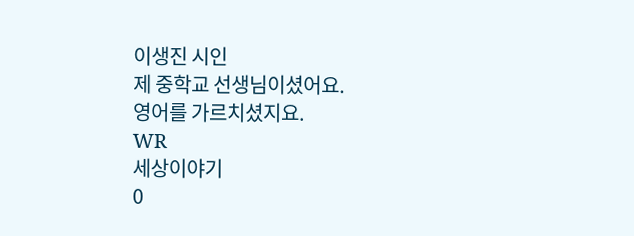이생진 시인
제 중학교 선생님이셨어요.
영어를 가르치셨지요.
WR
세상이야기
0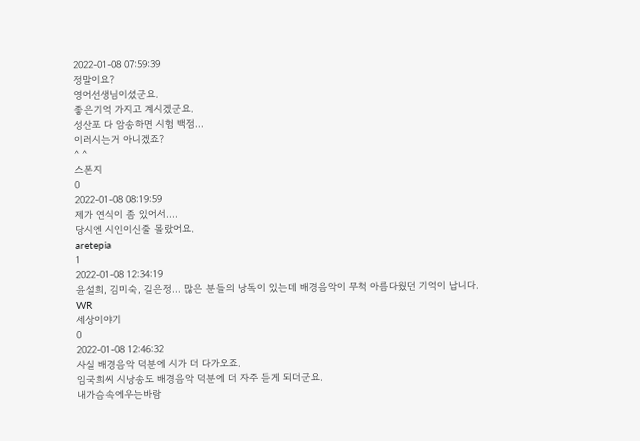2022-01-08 07:59:39
정말이요?
영어선생님이셨군요.
좋은기억 가지고 계시겠군요.
성산포 다 암송하면 시험 백점...
이러시는거 아니겠죠?
^ ^
스폰지
0
2022-01-08 08:19:59
제가 연식이 좀 있어서....
당시엔 시인이신줄 몰랐어요.
aretepia
1
2022-01-08 12:34:19
윤설희, 김미숙, 길은정... 많은 분들의 낭독이 있는데 배경음악이 무척 아름다웠던 기억이 납니다.
WR
세상이야기
0
2022-01-08 12:46:32
사실 배경음악 덕분에 시가 더 다가오죠.
임국희씨 시낭송도 배경음악 덕분에 더 자주 듣게 되더군요.
내가슴속에우는바람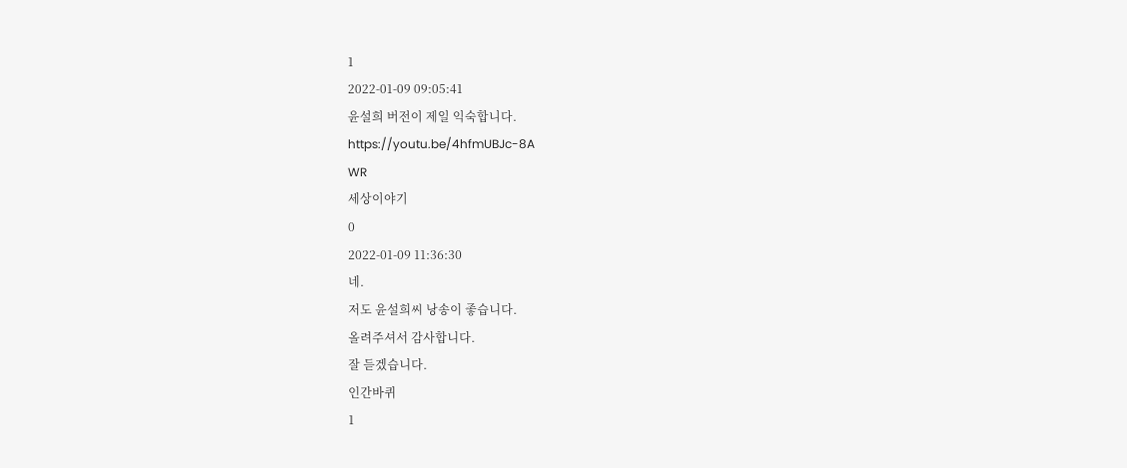1
2022-01-09 09:05:41
윤설희 버전이 제일 익숙합니다.
https://youtu.be/4hfmUBJc-8A
WR
세상이야기
0
2022-01-09 11:36:30
네.
저도 윤설희씨 낭송이 좋습니다.
올려주셔서 감사합니다.
잘 듣겠습니다.
인간바퀴
1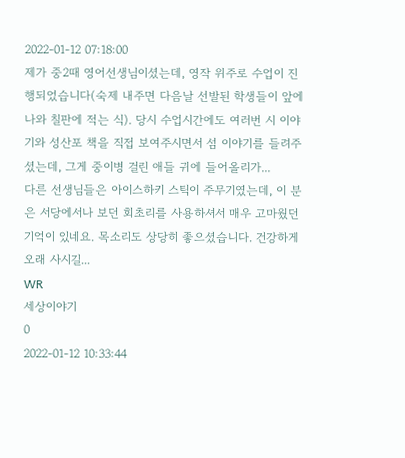2022-01-12 07:18:00
제가 중2때 영어선생님이셨는데, 영작 위주로 수업이 진행되었습니다(숙제 내주면 다음날 선발된 학생들이 앞에 나와 칠판에 적는 식). 당시 수업시간에도 여러번 시 이야기와 성산포 책을 직접 보여주시면서 섬 이야기를 들려주셨는데, 그게 중이병 걸린 애들 귀에 들어올리가...
다른 선생님들은 아이스하키 스틱이 주무기였는데, 이 분은 서당에서나 보던 회초리를 사용하셔서 매우 고마웠던 기억이 있네요. 목소리도 상당히 좋으셨습니다. 건강하게 오래 사시길...
WR
세상이야기
0
2022-01-12 10:33:44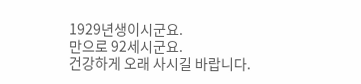1929년생이시군요.
만으로 92세시군요.
건강하게 오래 사시길 바랍니다.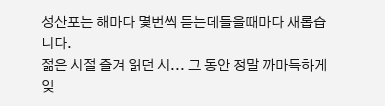성산포는 해마다 몇번씩 듣는데들을때마다 새롭습니다.
젊은 시절 즐겨 읽던 시... 그 동안 정말 까마득하게 잊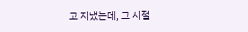고 지냈는데, 그 시절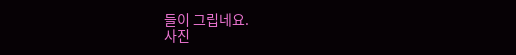들이 그립네요.
사진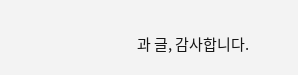과 글, 감사합니다.